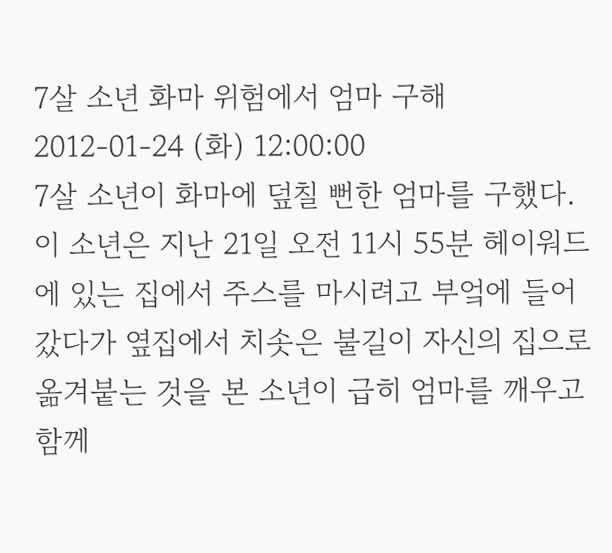7살 소년 화마 위험에서 엄마 구해
2012-01-24 (화) 12:00:00
7살 소년이 화마에 덮칠 뻔한 엄마를 구했다.
이 소년은 지난 21일 오전 11시 55분 헤이워드에 있는 집에서 주스를 마시려고 부엌에 들어갔다가 옆집에서 치솟은 불길이 자신의 집으로 옮겨붙는 것을 본 소년이 급히 엄마를 깨우고 함께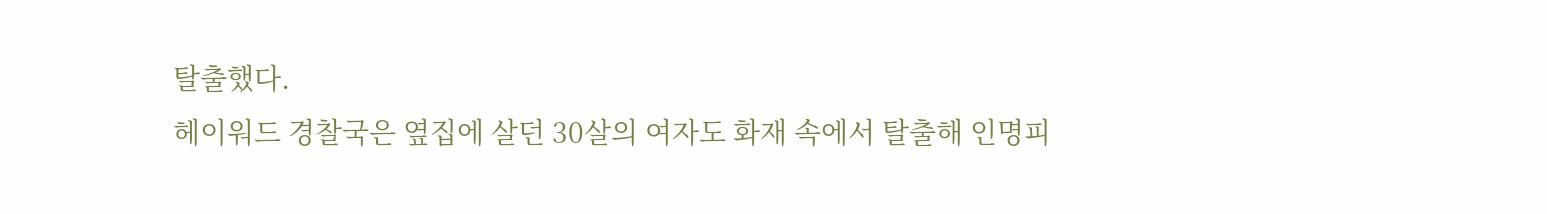탈출했다.
헤이워드 경찰국은 옆집에 살던 30살의 여자도 화재 속에서 탈출해 인명피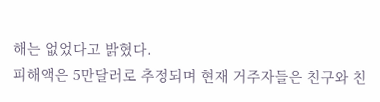해는 없었다고 밝혔다.
피해액은 5만달러로 추정되며 현재 거주자들은 친구와 친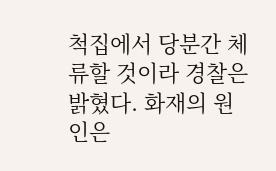척집에서 당분간 체류할 것이라 경찰은 밝혔다. 화재의 원인은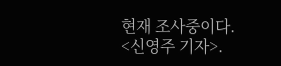현재 조사중이다.
<신영주 기자>.